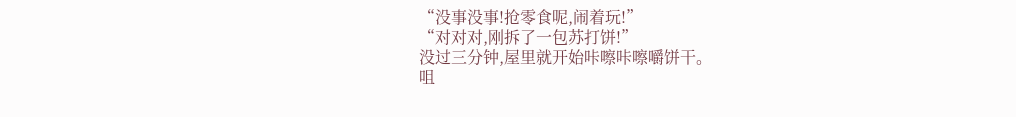“没事没事!抢零食呢,闹着玩!”
“对对对,刚拆了一包苏打饼!”
没过三分钟,屋里就开始咔嚓咔嚓嚼饼干。
咀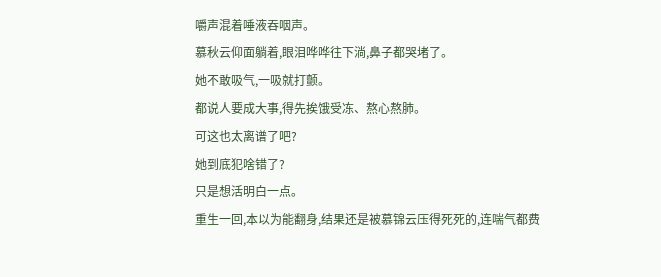嚼声混着唾液吞咽声。
慕秋云仰面躺着,眼泪哗哗往下淌,鼻子都哭堵了。
她不敢吸气,一吸就打颤。
都说人要成大事,得先挨饿受冻、熬心熬肺。
可这也太离谱了吧?
她到底犯啥错了?
只是想活明白一点。
重生一回,本以为能翻身,结果还是被慕锦云压得死死的,连喘气都费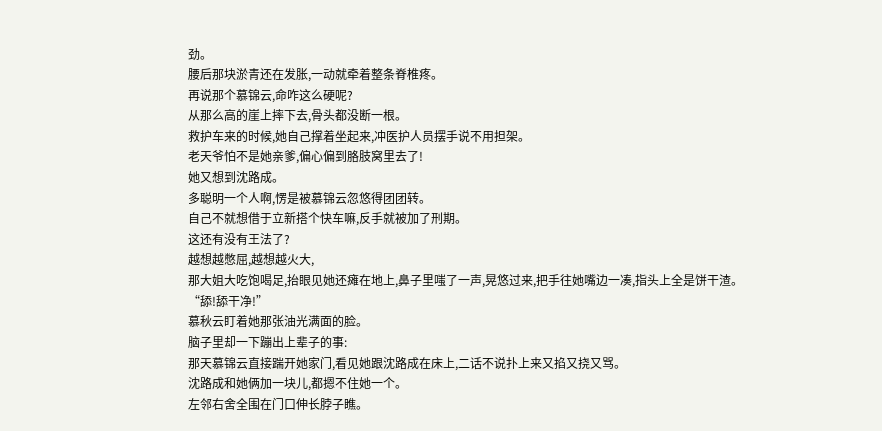劲。
腰后那块淤青还在发胀,一动就牵着整条脊椎疼。
再说那个慕锦云,命咋这么硬呢?
从那么高的崖上摔下去,骨头都没断一根。
救护车来的时候,她自己撑着坐起来,冲医护人员摆手说不用担架。
老天爷怕不是她亲爹,偏心偏到胳肢窝里去了!
她又想到沈路成。
多聪明一个人啊,愣是被慕锦云忽悠得团团转。
自己不就想借于立新搭个快车嘛,反手就被加了刑期。
这还有没有王法了?
越想越憋屈,越想越火大,
那大姐大吃饱喝足,抬眼见她还瘫在地上,鼻子里嗤了一声,晃悠过来,把手往她嘴边一凑,指头上全是饼干渣。
“舔!舔干净!”
慕秋云盯着她那张油光满面的脸。
脑子里却一下蹦出上辈子的事:
那天慕锦云直接踹开她家门,看见她跟沈路成在床上,二话不说扑上来又掐又挠又骂。
沈路成和她俩加一块儿,都摁不住她一个。
左邻右舍全围在门口伸长脖子瞧。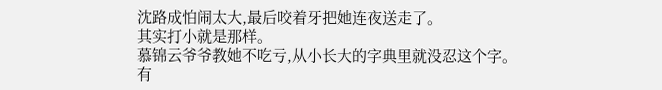沈路成怕闹太大,最后咬着牙把她连夜送走了。
其实打小就是那样。
慕锦云爷爷教她不吃亏,从小长大的字典里就没忍这个字。
有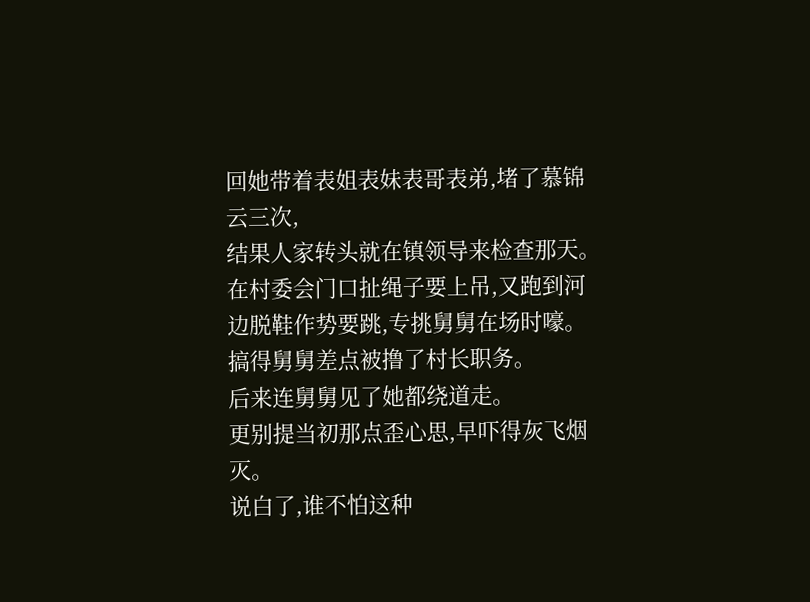回她带着表姐表妹表哥表弟,堵了慕锦云三次,
结果人家转头就在镇领导来检查那天。
在村委会门口扯绳子要上吊,又跑到河边脱鞋作势要跳,专挑舅舅在场时嚎。
搞得舅舅差点被撸了村长职务。
后来连舅舅见了她都绕道走。
更别提当初那点歪心思,早吓得灰飞烟灭。
说白了,谁不怕这种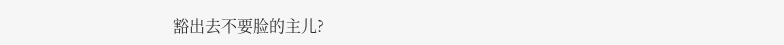豁出去不要脸的主儿?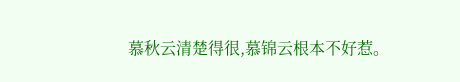慕秋云清楚得很,慕锦云根本不好惹。